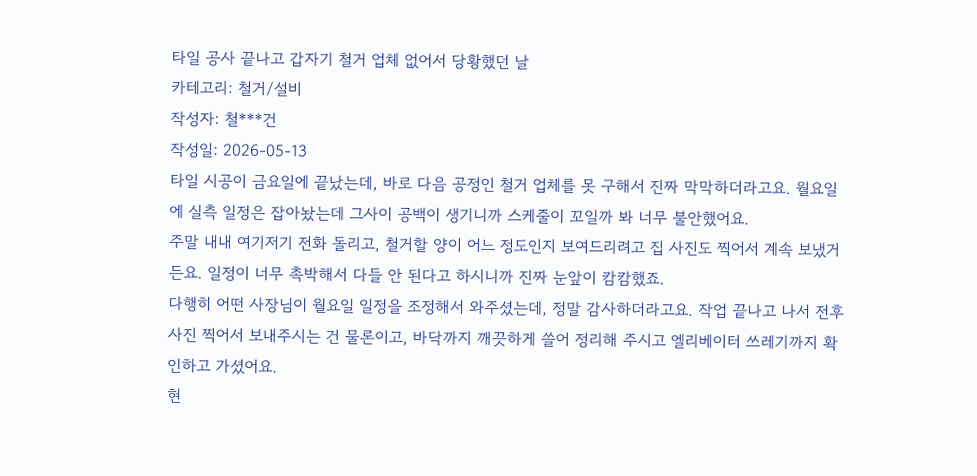타일 공사 끝나고 갑자기 철거 업체 없어서 당황했던 날
카테고리: 철거/설비
작성자: 철***건
작성일: 2026-05-13
타일 시공이 금요일에 끝났는데, 바로 다음 공정인 철거 업체를 못 구해서 진짜 막막하더라고요. 월요일에 실측 일정은 잡아놨는데 그사이 공백이 생기니까 스케줄이 꼬일까 봐 너무 불안했어요.
주말 내내 여기저기 전화 돌리고, 철거할 양이 어느 정도인지 보여드리려고 집 사진도 찍어서 계속 보냈거든요. 일정이 너무 촉박해서 다들 안 된다고 하시니까 진짜 눈앞이 캄캄했죠.
다행히 어떤 사장님이 월요일 일정을 조정해서 와주셨는데, 정말 감사하더라고요. 작업 끝나고 나서 전후 사진 찍어서 보내주시는 건 물론이고, 바닥까지 깨끗하게 쓸어 정리해 주시고 엘리베이터 쓰레기까지 확인하고 가셨어요.
현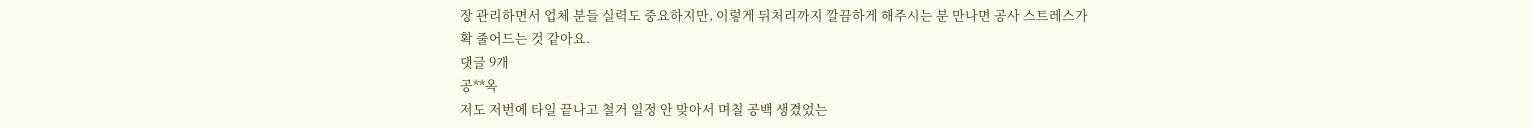장 관리하면서 업체 분들 실력도 중요하지만, 이렇게 뒤처리까지 깔끔하게 해주시는 분 만나면 공사 스트레스가 확 줄어드는 것 같아요.
댓글 9개
공**옥
저도 저번에 타일 끝나고 철거 일정 안 맞아서 며칠 공백 생겼었는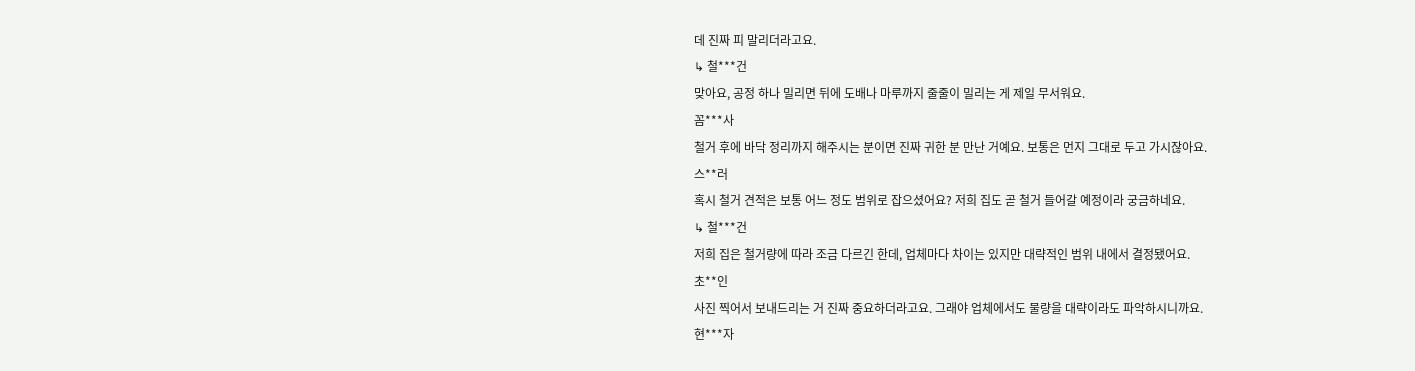데 진짜 피 말리더라고요.
↳ 철***건
맞아요, 공정 하나 밀리면 뒤에 도배나 마루까지 줄줄이 밀리는 게 제일 무서워요.
꼼***사
철거 후에 바닥 정리까지 해주시는 분이면 진짜 귀한 분 만난 거예요. 보통은 먼지 그대로 두고 가시잖아요.
스**러
혹시 철거 견적은 보통 어느 정도 범위로 잡으셨어요? 저희 집도 곧 철거 들어갈 예정이라 궁금하네요.
↳ 철***건
저희 집은 철거량에 따라 조금 다르긴 한데, 업체마다 차이는 있지만 대략적인 범위 내에서 결정됐어요.
초**인
사진 찍어서 보내드리는 거 진짜 중요하더라고요. 그래야 업체에서도 물량을 대략이라도 파악하시니까요.
현***자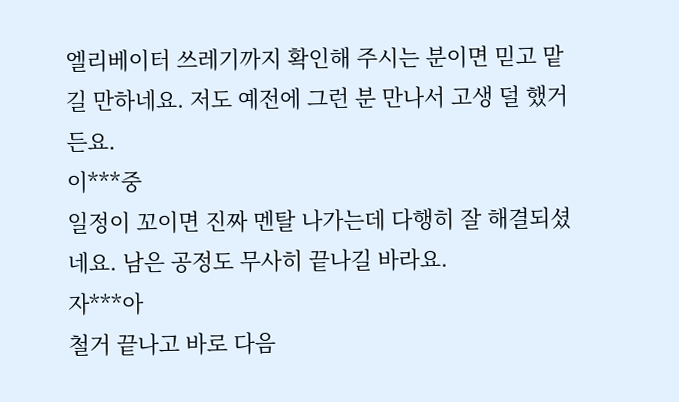엘리베이터 쓰레기까지 확인해 주시는 분이면 믿고 맡길 만하네요. 저도 예전에 그런 분 만나서 고생 덜 했거든요.
이***중
일정이 꼬이면 진짜 멘탈 나가는데 다행히 잘 해결되셨네요. 남은 공정도 무사히 끝나길 바라요.
자***아
철거 끝나고 바로 다음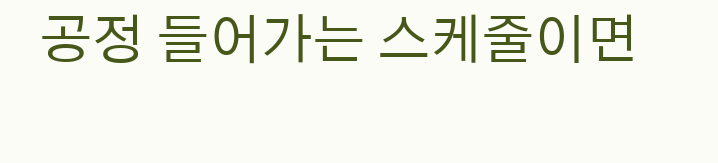공정 들어가는 스케줄이면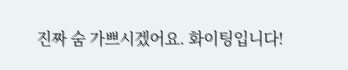진짜 숨 가쁘시겠어요. 화이팅입니다!